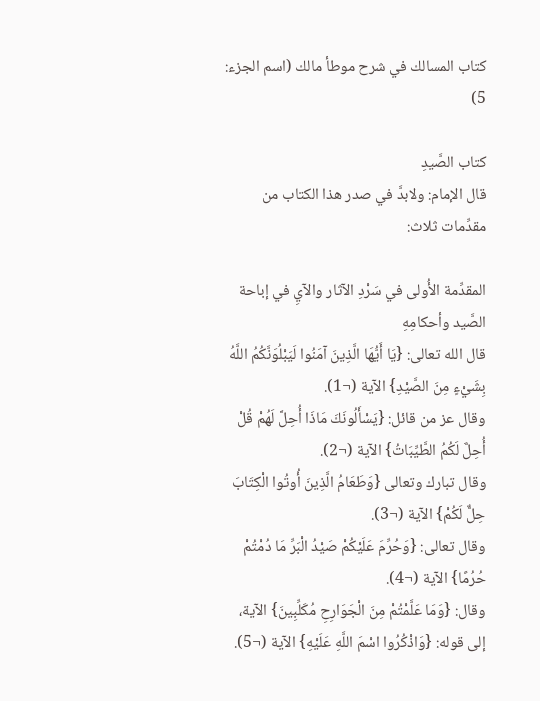كتاب المسالك في شرح موطأ مالك (اسم الجزء: 5)

كتاب الصَّيدِ
قال الإمام: ولابدَّ في صدر هذا الكتاب من مقدِّمات ثلاث:

المقدِّمة الأُولى في سَرْدِ الآثار والآيِ في إباحة الصَّيد وأحكامِهِ
قال الله تعالى: {يَا أَيُّهَا الَّذِينَ آمَنُوا لَيَبْلُوَنَّكُمُ اللَّهُ بِشَيْءٍ مِنَ الصَّيْدِ} الآية (¬1).
وقال عز من قائل: {يَسْأَلُونَكَ مَاذَا أُحِلَّ لَهُمْ قُلْ أُحِلَّ لَكُمُ الطَّيِّبَاتُ} الآية (¬2).
وقال تبارك وتعالى {وَطَعَامُ الَّذِينَ أُوتُوا الْكِتَابَ حِلٌّ لَكُمْ} الآية (¬3).
وقال تعالى: {وَحُرِّمَ عَلَيْكُمْ صَيْدُ الْبَرِّ مَا دُمْتُمْ حُرُمًا} الآية (¬4).
وقال: {وَمَا عَلَّمْتُمْ مِنَ الْجَوَارِحِ مُكَلِّبِينَ} الآية، إلى قوله: {وَاذْكُرُوا اسْمَ اللَّهِ عَلَيْهِ} الآية (¬5).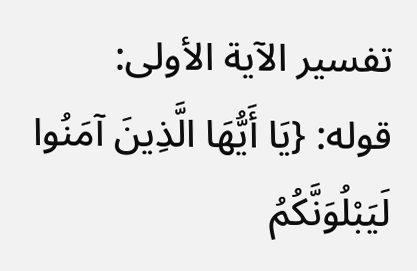تفسير الآية الأولى:
قوله: {يَا أَيُّهَا الَّذِينَ آمَنُوا لَيَبْلُوَنَّكُمُ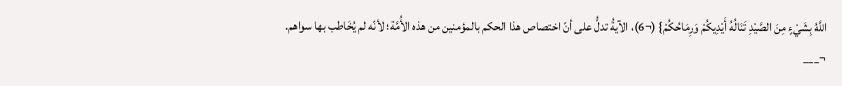اللَّهُ بِشَيْءٍ مِنَ الصَّيْدِ تَنَالُهُ أَيْدِيكُمْ وَرِمَاحُكُمْ} (¬6)، الآيةُ تدلُّ على أنّ اختصاص هذا الحكم بالمؤمنين من هذه الأُمَّة؛ لأنّه لم يُخَاطب بها سواهم.
¬___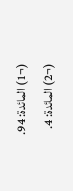(¬1) المائدة: 94.
(¬2) المائدة: 4.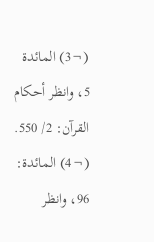(¬3) المائدة 5، وانظر أحكام القرآن: 2/ 550.
(¬4) المائدة: 96، وانظر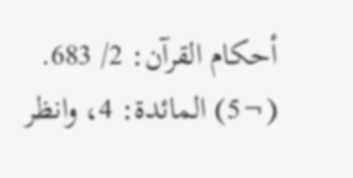أحكام القرآن: 2/ 683.
(¬5) المائدة: 4، وانظر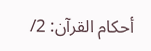أحكام القرآن: 2/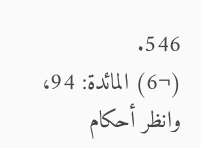546.
(¬6) المائدة: 94، وانظر أحكام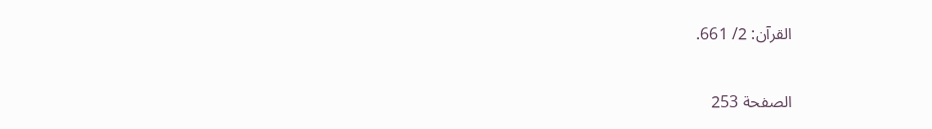القرآن: 2/ 661.

الصفحة 253